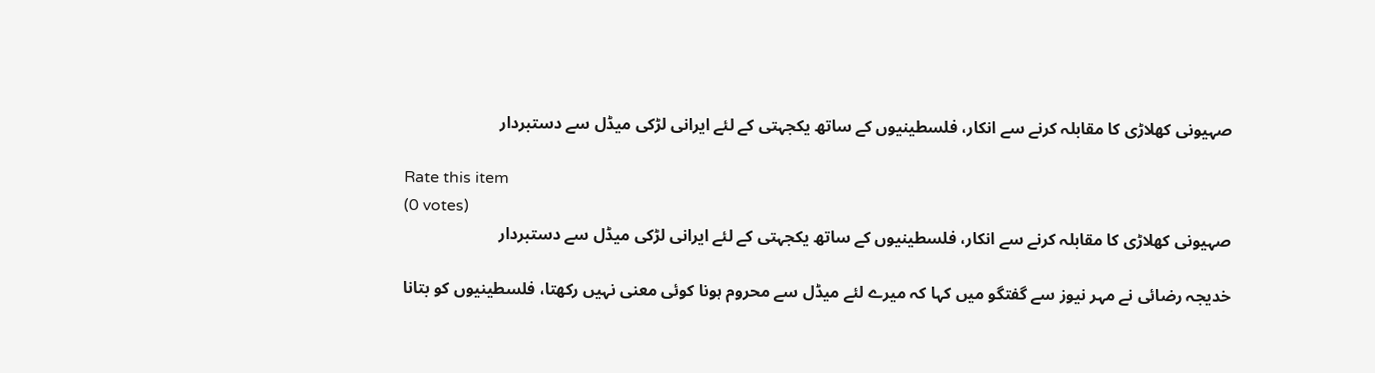صہیونی کھلاڑی کا مقابلہ کرنے سے انکار، فلسطینیوں کے ساتھ یکجہتی کے لئے ایرانی لڑکی میڈل سے دستبردار

Rate this item
(0 votes)
صہیونی کھلاڑی کا مقابلہ کرنے سے انکار، فلسطینیوں کے ساتھ یکجہتی کے لئے ایرانی لڑکی میڈل سے دستبردار

خدیجہ رضائی نے مہر نیوز سے گفتگو میں کہا کہ میرے لئے میڈل سے محروم ہونا کوئی معنی نہیں رکھتا، فلسطینیوں کو بتانا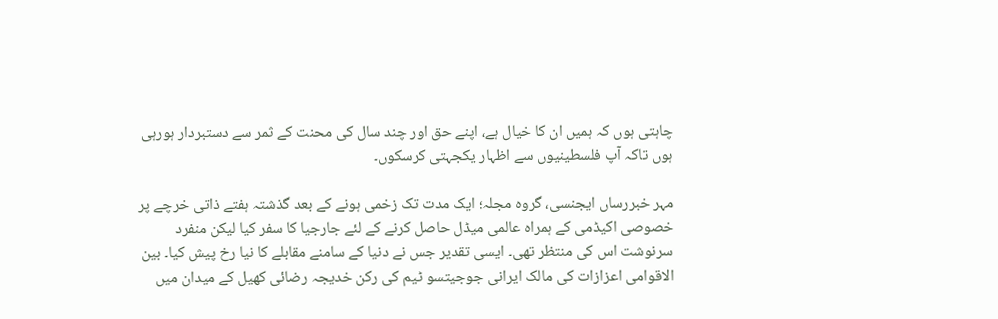چاہتی ہوں کہ ہمیں ان کا خیال ہے، اپنے حق اور چند سال کی محنت کے ثمر سے دستبردار ہورہی ہوں تاکہ آپ فلسطینیوں سے اظہار یکجہتی کرسکوں۔

مہر خبررساں ایجنسی، گروہ مجلہ؛ ایک مدت تک زخمی ہونے کے بعد گذشتہ ہفتے ذاتی خرچے پر خصوصی اکیڈمی کے ہمراہ عالمی میڈل حاصل کرنے کے لئے جارجیا کا سفر کیا لیکن منفرد سرنوشت اس کی منتظر تھی۔ ایسی تقدیر جس نے دنیا کے سامنے مقابلے کا نیا رخ پیش کیا۔ بین الاقوامی اعزازات کی مالک ایرانی جوجیتسو ٹیم کی رکن خدیجہ رضائی کھیل کے میدان میں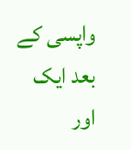واپسی کے بعد ایک اور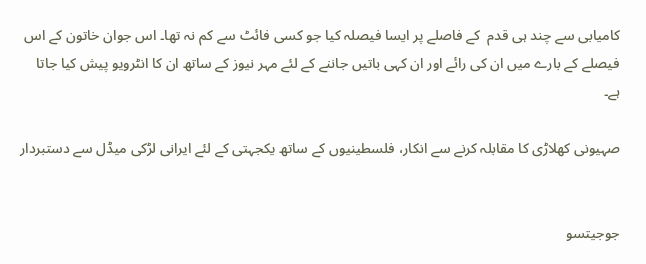کامیابی سے چند ہی قدم  کے فاصلے پر ایسا فیصلہ کیا جو کسی فائٹ سے کم نہ تھا۔ اس جوان خاتون کے اس فیصلے کے بارے میں ان کی رائے اور ان کہی باتیں جاننے کے لئے مہر نیوز کے ساتھ ان کا انٹرویو پیش کیا جاتا ہے۔

صہیونی کھلاڑی کا مقابلہ کرنے سے انکار، فلسطینیوں کے ساتھ یکجہتی کے لئے ایرانی لڑکی میڈل سے دستبردار


جوجیتسو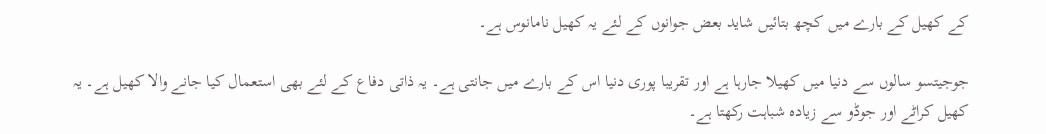کے کھیل کے بارے میں کچھ بتائیں شاید بعض جوانوں کے لئے یہ کھیل نامانوس ہے۔

جوجیتسو سالوں سے دنیا میں کھیلا جارہا ہے اور تقریبا پوری دنیا اس کے بارے میں جانتی ہے۔ یہ ذاتی دفاع کے لئے بھی استعمال کیا جانے والا کھیل ہے۔ یہ کھیل کراٹے اور جوڈو سے زیادہ شباہت رکھتا ہے۔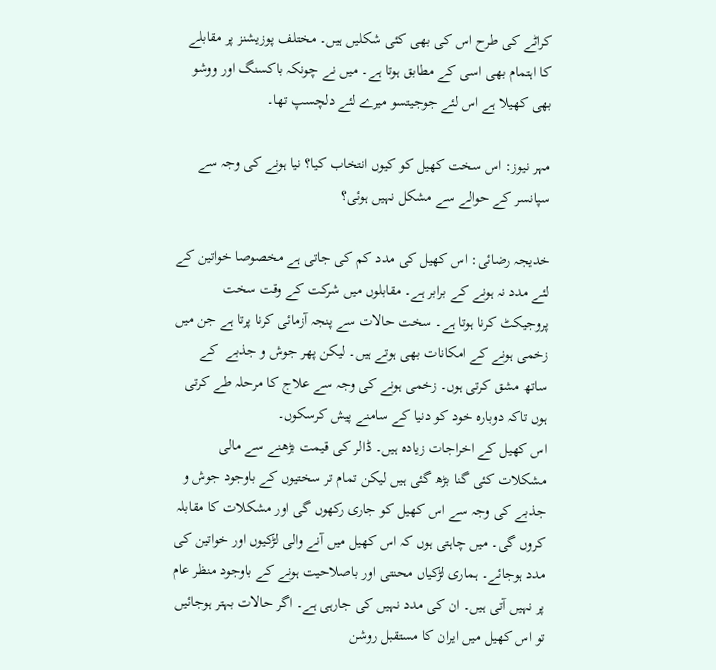کراٹے کی طرح اس کی بھی کئی شکلیں ہیں۔ مختلف پوزیشنز پر مقابلے کا اہتمام بھی اسی کے مطابق ہوتا ہے۔ میں نے چونکہ باکسنگ اور ووشو بھی کھیلا ہے اس لئے جوجیتسو میرے لئے دلچسپ تھا۔

مہر نیوز: اس سخت کھیل کو کیوں انتخاب کیا؟ نیا ہونے کی وجہ سے سپانسر کے حوالے سے مشکل نہیں ہوئی؟

خدیجہ رضائی: اس کھیل کی مدد کم کی جاتی ہے مخصوصا خواتین کے لئے مدد نہ ہونے کے برابر ہے۔ مقابلوں میں شرکت کے وقت سخت پروجیکٹ کرنا ہوتا ہے۔ سخت حالات سے پنجہ آزمائی کرنا پرتا ہے جن میں زخمی ہونے کے امکانات بھی ہوتے ہیں۔ لیکن پھر جوش و جذبے  کے ساتھ مشق کرتی ہوں۔ زخمی ہونے کی وجہ سے علاج کا مرحلہ طے کرتی ہوں تاکہ دوبارہ خود کو دنیا کے سامنے پیش کرسکوں۔
اس کھیل کے اخراجات زیادہ ہیں۔ ڈالر کی قیمت بڑھنے سے مالی مشکلات کئی گنا بڑھ گئی ہیں لیکن تمام تر سختیوں کے باوجود جوش و جذبے کی وجہ سے اس کھیل کو جاری رکھوں گی اور مشکلات کا مقابلہ کروں گی۔ میں چاہتی ہوں کہ اس کھیل میں آنے والی لڑکیوں اور خواتین کی مدد ہوجائے۔ ہماری لڑکیاں محنتی اور باصلاحیت ہونے کے باوجود منظر عام پر نہیں آتی ہیں۔ ان کی مدد نہیں کی جارہی ہے۔ اگر حالات بہتر ہوجائیں تو اس کھیل میں ایران کا مستقبل روشن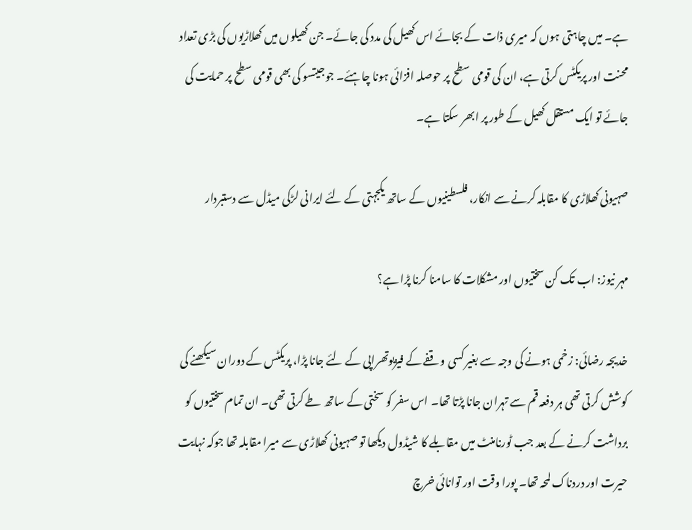ہے۔ میں چاہتی ہوں کہ میری ذات کے بجائے اس کھیل کی مدد کی جائے۔ جن کھیلوں میں کھلاڑیوں کی بڑی تعداد محنت اور پریکٹس کرتی ہے، ان کی قومی سطح پر حوصلہ افزائی ہونا چاہئے۔ جوجیتسو کی بھی قومی سطح پر حمایت کی جائے تو ایک مستقل کھیل کے طور پر ابھر سکتا ہے۔

صہیونی کھلاڑی کا مقابلہ کرنے سے انکار، فلسطینیوں کے ساتھ یکجہتی کے لئے ایرانی لڑکی میڈل سے دستبردار

مہر نیوز: اب تک کن سختیوں اور مشکلات کا سامنا کرنا پڑا ہے؟

خدیجہ رضائی: زخمی ہونے کی وجہ سے بغیر کسی وقفے کے فیزیوتھراپی کے لئے جانا پڑا، پریکٹس کے دوران سیکھنے کی کوشش کرتی تھی ہر دفعہ قم سے تہران جانا پڑتا تھا۔ اس سفر کو سختی کے ساتھ طے کرتی تھی۔ ان تمام سختیوں کو برداشت کرنے کے بعد جب ٹورنامنٹ میں مقابلے کا شیڈول دیکھا تو صہیونی کھلاڑی سے میرا مقابلہ تھا جوکہ نہایت حیرت اور دردناک لمحہ تھا۔ پورا وقت اور توانائی خرچ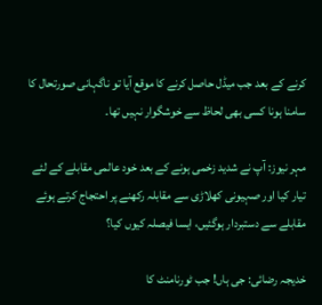کرنے کے بعد جب میڈل حاصل کرنے کا موقع آیا تو ناگہانی صورتحال کا سامنا ہونا کسی بھی لحاظ سے خوشگوار نہیں تھا۔

مہر نیوز: آپ نے شدید زخمی ہونے کے بعد خود عالمی مقابلے کے لئے تیار کیا اور صہیونی کھلاڑی سے مقابلہ رکھنے پر احتجاج کرتے ہوئے مقابلے سے دستبردار ہوگئیں، ایسا فیصلہ کیوں کیا؟

خدیجہ رضائی: جی ہاں! جب ٹورنامنٹ کا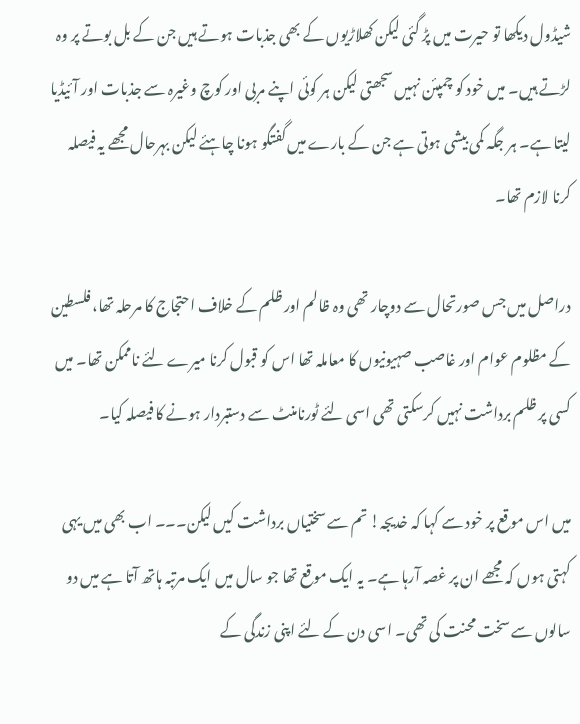شیڈول دیکھا تو حیرت میں پڑ گئی لیکن کھلاڑیوں کے بھی جذبات ہوتے ہیں جن کے بل بوتے پر وہ لڑتے ہیں۔ میں خود کو چمپئن نہیں سجھتی لیکن ہر کوئی اپنے مربی اور کوچ وغیرہ سے جذبات اور آئیڈیا لیتا ہے۔ ہر جگہ کمی بیشی ہوتی ہے جن کے بارے میں گفتگو ہونا چاہئے لیکن بہرحال مجھے یہ فیصلہ کرنا لازم تھا۔

دراصل میں جس صورتحال سے دوچار تھی وہ ظالم اور ظلم کے خلاف احتجاج کا مرحلہ تھا، فلسطین کے مظلوم عوام اور غاصب صہیونیوں کا معاملہ تھا اس کو قبول کرنا میرے لئے ناممکن تھا۔ میں کسی پر ظلم برداشت نہیں کرسکتی تھی اسی لئے ٹورنامنٹ سے دستبردار ہونے کا فیصلہ کیا۔

میں اس موقع پر خود سے کہا کہ خدیجہ! تم سے سختیاں برداشت کیں لیکن۔۔۔ اب بھی میں یہی کہتی ہوں کہ مجھے ان پر غصہ آرہا ہے۔ یہ ایک موقع تھا جو سال میں ایک مرتبہ ہاتھ آتا ہے میں دو سالوں سے سخت محنت کی تھی۔ اسی دن کے لئے اپنی زندگی کے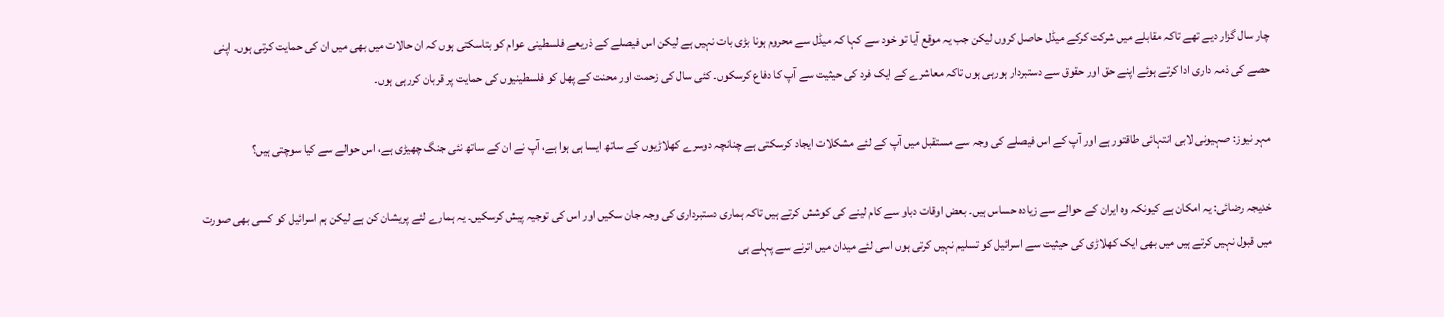چار سال گزار دیے تھے تاکہ مقابلے میں شرکت کرکے میڈل حاصل کروں لیکن جب یہ موقع آیا تو خود سے کہا کہ میڈل سے محروم ہونا بڑی بات نہیں ہے لیکن اس فیصلے کے ذریعے فلسطینی عوام کو بتاسکتی ہوں کہ ان حالات میں بھی میں ان کی حمایت کرتی ہوں۔ اپنی حصے کی ذمہ داری ادا کرتے ہوئے اپنے حق اور حقوق سے دستبردار ہورہی ہوں تاکہ معاشرے کے ایک فرد کی حیثیت سے آپ کا دفاع کرسکوں۔ کئی سال کی زحمت اور محنت کے پھل کو فلسطینیوں کی حمایت پر قربان کررہی ہوں۔

مہر نیوز: صہیونی لابی انتہائی طاقتور ہے اور آپ کے اس فیصلے کی وجہ سے مستقبل میں آپ کے لئے مشکلات ایجاد کرسکتی ہے چنانچہ دوسرے کھلاڑیوں کے ساتھ ایسا ہی ہوا ہے، آپ نے ان کے ساتھ نئی جنگ چھیڑی ہے، اس حوالے سے کیا سوچتی ہیں؟

خدیجہ رضائی: یہ امکان ہے کیونکہ وہ ایران کے حوالے سے زیادہ حساس ہیں۔ بعض اوقات دباو سے کام لینے کی کوشش کرتے ہیں تاکہ ہماری دستبرداری کی وجہ جان سکیں اور اس کی توجیہ پیش کرسکیں۔ یہ ہمارے لئے پریشان کن ہے لیکن ہم اسرائیل کو کسی بھی صورت میں قبول نہیں کرتے ہیں میں بھی ایک کھلاڑی کی حیثیت سے اسرائیل کو تسلیم نہیں کرتی ہوں اسی لئے میدان میں اترنے سے پہلے ہی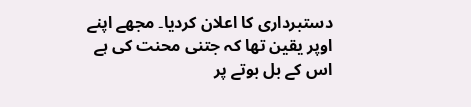دستبرداری کا اعلان کردیا۔ مجھے اپنے اوپر یقین تھا کہ جتنی محنت کی ہے اس کے بل بوتے پر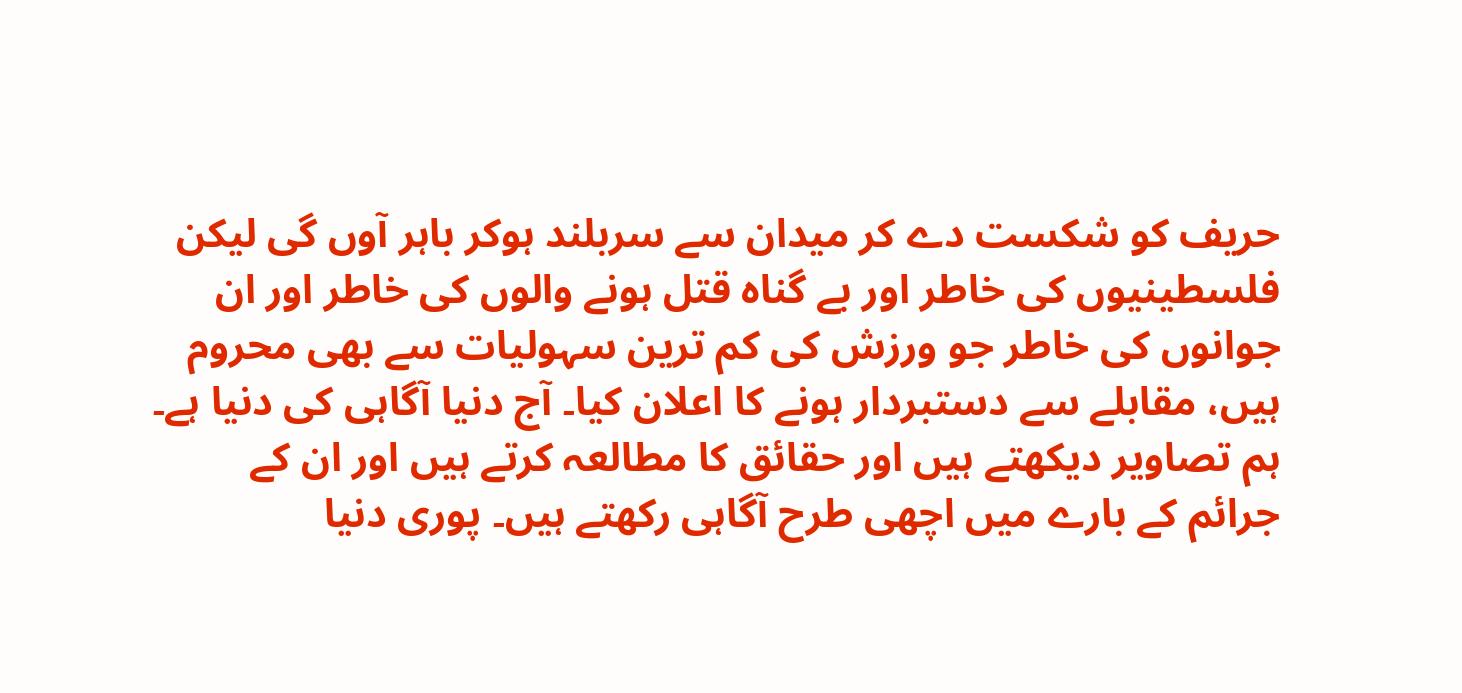حریف کو شکست دے کر میدان سے سربلند ہوکر باہر آوں گی لیکن فلسطینیوں کی خاطر اور بے گناہ قتل ہونے والوں کی خاطر اور ان جوانوں کی خاطر جو ورزش کی کم ترین سہولیات سے بھی محروم ہیں، مقابلے سے دستبردار ہونے کا اعلان کیا۔ آج دنیا آگاہی کی دنیا ہے۔ ہم تصاویر دیکھتے ہیں اور حقائق کا مطالعہ کرتے ہیں اور ان کے جرائم کے بارے میں اچھی طرح آگاہی رکھتے ہیں۔ پوری دنیا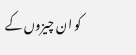کو ان چیزوں کے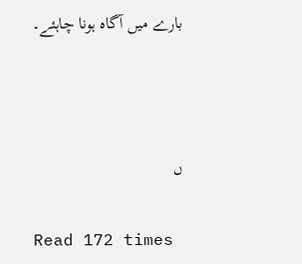بارے میں آگاہ ہونا چاہئے۔



ں

Read 172 times